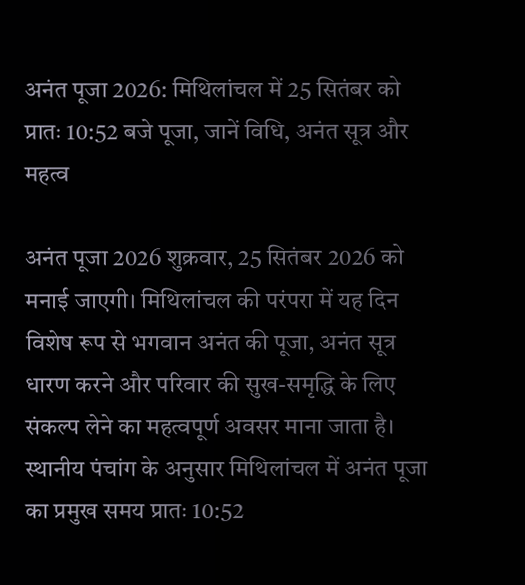अनंत पूजा 2026: मिथिलांचल में 25 सितंबर को प्रातः 10:52 बजे पूजा, जानें विधि, अनंत सूत्र और महत्व

अनंत पूजा 2026 शुक्रवार, 25 सितंबर 2026 को मनाई जाएगी। मिथिलांचल की परंपरा में यह दिन विशेष रूप से भगवान अनंत की पूजा, अनंत सूत्र धारण करने और परिवार की सुख-समृद्धि के लिए संकल्प लेने का महत्वपूर्ण अवसर माना जाता है। स्थानीय पंचांग के अनुसार मिथिलांचल में अनंत पूजा का प्रमुख समय प्रातः 10:52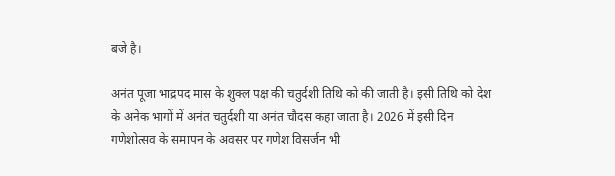बजे है।

अनंत पूजा भाद्रपद मास के शुक्ल पक्ष की चतुर्दशी तिथि को की जाती है। इसी तिथि को देश के अनेक भागों में अनंत चतुर्दशी या अनंत चौदस कहा जाता है। 2026 में इसी दिन गणेशोत्सव के समापन के अवसर पर गणेश विसर्जन भी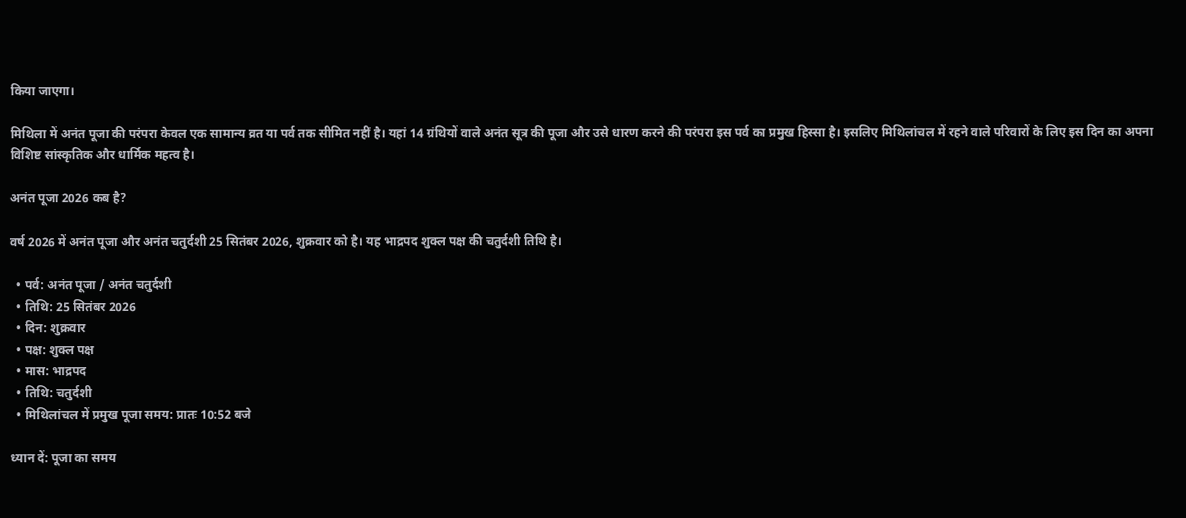किया जाएगा।

मिथिला में अनंत पूजा की परंपरा केवल एक सामान्य व्रत या पर्व तक सीमित नहीं है। यहां 14 ग्रंथियों वाले अनंत सूत्र की पूजा और उसे धारण करने की परंपरा इस पर्व का प्रमुख हिस्सा है। इसलिए मिथिलांचल में रहने वाले परिवारों के लिए इस दिन का अपना विशिष्ट सांस्कृतिक और धार्मिक महत्व है।

अनंत पूजा 2026 कब है?

वर्ष 2026 में अनंत पूजा और अनंत चतुर्दशी 25 सितंबर 2026, शुक्रवार को है। यह भाद्रपद शुक्ल पक्ष की चतुर्दशी तिथि है।

  • पर्व: अनंत पूजा / अनंत चतुर्दशी
  • तिथि: 25 सितंबर 2026
  • दिन: शुक्रवार
  • पक्ष: शुक्ल पक्ष
  • मास: भाद्रपद
  • तिथि: चतुर्दशी
  • मिथिलांचल में प्रमुख पूजा समय: प्रातः 10:52 बजे

ध्यान दें: पूजा का समय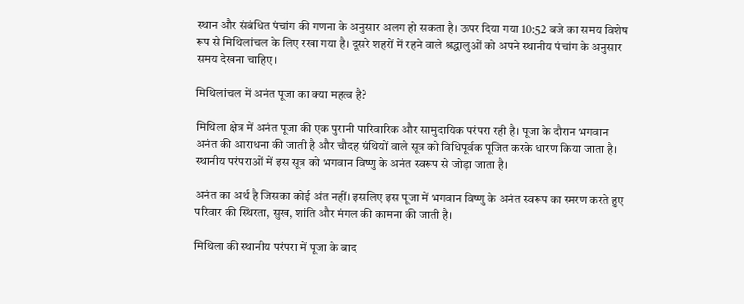स्थान और संबंधित पंचांग की गणना के अनुसार अलग हो सकता है। ऊपर दिया गया 10:52 बजे का समय विशेष रूप से मिथिलांचल के लिए रखा गया है। दूसरे शहरों में रहने वाले श्रद्धालुओं को अपने स्थानीय पंचांग के अनुसार समय देखना चाहिए।

मिथिलांचल में अनंत पूजा का क्या महत्व है?

मिथिला क्षेत्र में अनंत पूजा की एक पुरानी पारिवारिक और सामुदायिक परंपरा रही है। पूजा के दौरान भगवान अनंत की आराधना की जाती है और चौदह ग्रंथियों वाले सूत्र को विधिपूर्वक पूजित करके धारण किया जाता है। स्थानीय परंपराओं में इस सूत्र को भगवान विष्णु के अनंत स्वरूप से जोड़ा जाता है।

अनंत का अर्थ है जिसका कोई अंत नहीं। इसलिए इस पूजा में भगवान विष्णु के अनंत स्वरूप का स्मरण करते हुए परिवार की स्थिरता, सुख, शांति और मंगल की कामना की जाती है।

मिथिला की स्थानीय परंपरा में पूजा के बाद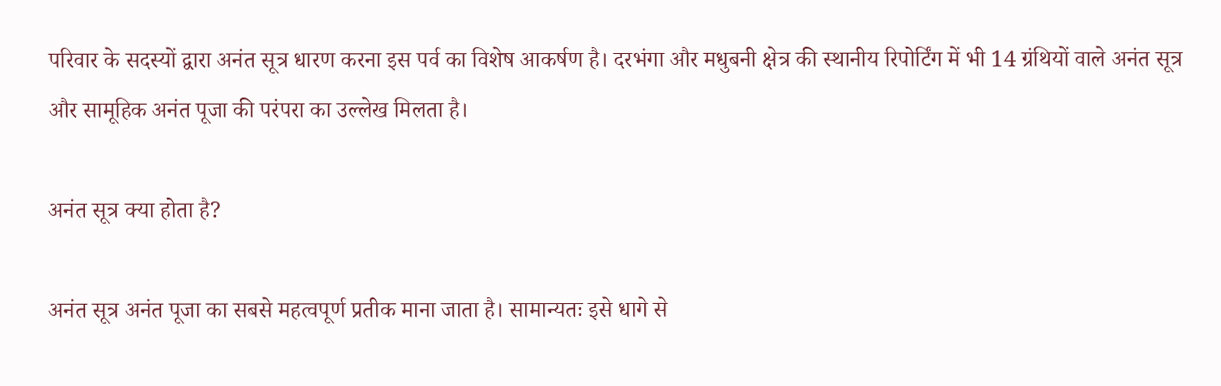परिवार के सदस्यों द्वारा अनंत सूत्र धारण करना इस पर्व का विशेष आकर्षण है। दरभंगा और मधुबनी क्षेत्र की स्थानीय रिपोर्टिंग में भी 14 ग्रंथियों वाले अनंत सूत्र और सामूहिक अनंत पूजा की परंपरा का उल्लेख मिलता है।

अनंत सूत्र क्या होता है?

अनंत सूत्र अनंत पूजा का सबसे महत्वपूर्ण प्रतीक माना जाता है। सामान्यतः इसे धागे से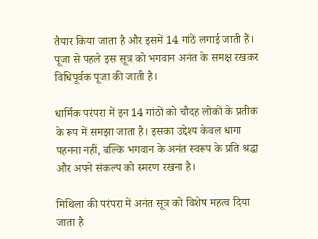तैयार किया जाता है और इसमें 14 गांठें लगाई जाती हैं। पूजा से पहले इस सूत्र को भगवान अनंत के समक्ष रखकर विधिपूर्वक पूजा की जाती है।

धार्मिक परंपरा में इन 14 गांठों को चौदह लोकों के प्रतीक के रूप में समझा जाता है। इसका उद्देश्य केवल धागा पहनना नहीं, बल्कि भगवान के अनंत स्वरूप के प्रति श्रद्धा और अपने संकल्प को स्मरण रखना है।

मिथिला की परंपरा में अनंत सूत्र को विशेष महत्व दिया जाता है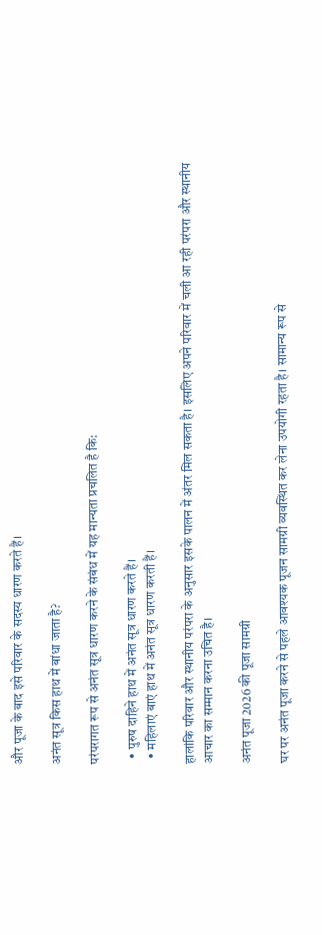और पूजा के बाद इसे परिवार के सदस्य धारण करते हैं।

अनंत सूत्र किस हाथ में बांधा जाता है?

परंपरागत रूप से अनंत सूत्र धारण करने के संबंध में यह मान्यता प्रचलित है कि:

  • पुरुष दाहिने हाथ में अनंत सूत्र धारण करते हैं।
  • महिलाएं बाएं हाथ में अनंत सूत्र धारण करती हैं।

हालांकि परिवार और स्थानीय परंपरा के अनुसार इसके पालन में अंतर मिल सकता है। इसलिए अपने परिवार में चली आ रही परंपरा और स्थानीय आचार का सम्मान करना उचित है।

अनंत पूजा 2026 की पूजा सामग्री

घर पर अनंत पूजा करने से पहले आवश्यक पूजन सामग्री व्यवस्थित कर लेना उपयोगी रहता है। सामान्य रूप से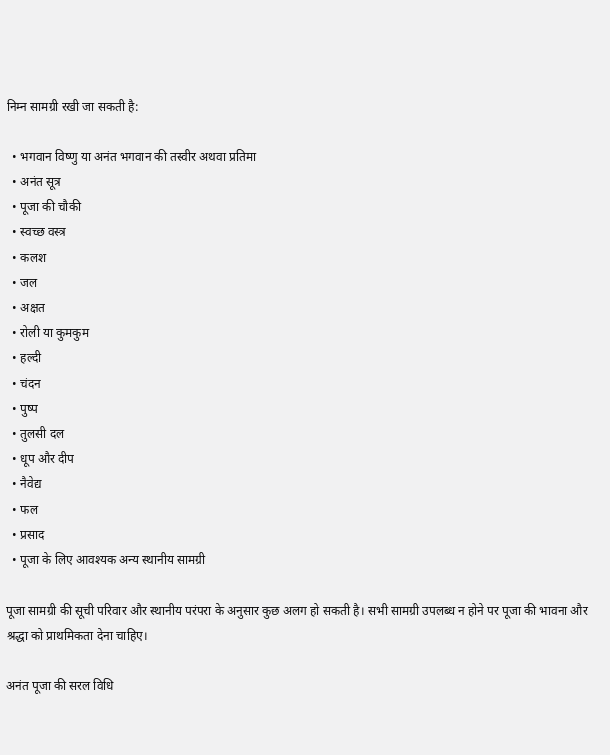निम्न सामग्री रखी जा सकती है:

  • भगवान विष्णु या अनंत भगवान की तस्वीर अथवा प्रतिमा
  • अनंत सूत्र
  • पूजा की चौकी
  • स्वच्छ वस्त्र
  • कलश
  • जल
  • अक्षत
  • रोली या कुमकुम
  • हल्दी
  • चंदन
  • पुष्प
  • तुलसी दल
  • धूप और दीप
  • नैवेद्य
  • फल
  • प्रसाद
  • पूजा के लिए आवश्यक अन्य स्थानीय सामग्री

पूजा सामग्री की सूची परिवार और स्थानीय परंपरा के अनुसार कुछ अलग हो सकती है। सभी सामग्री उपलब्ध न होने पर पूजा की भावना और श्रद्धा को प्राथमिकता देना चाहिए।

अनंत पूजा की सरल विधि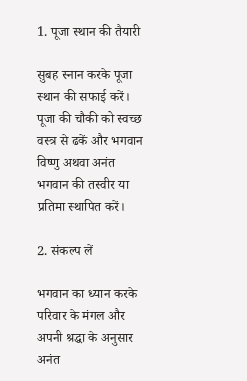1. पूजा स्थान की तैयारी

सुबह स्नान करके पूजा स्थान की सफाई करें। पूजा की चौकी को स्वच्छ वस्त्र से ढकें और भगवान विष्णु अथवा अनंत भगवान की तस्वीर या प्रतिमा स्थापित करें।

2. संकल्प लें

भगवान का ध्यान करके परिवार के मंगल और अपनी श्रद्धा के अनुसार अनंत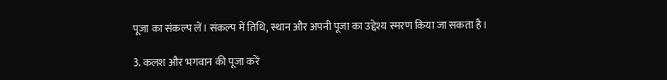पूजा का संकल्प लें। संकल्प में तिथि, स्थान और अपनी पूजा का उद्देश्य स्मरण किया जा सकता है।

3. कलश और भगवान की पूजा करें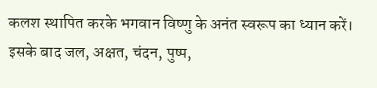कलश स्थापित करके भगवान विष्णु के अनंत स्वरूप का ध्यान करें। इसके बाद जल, अक्षत, चंदन, पुष्प,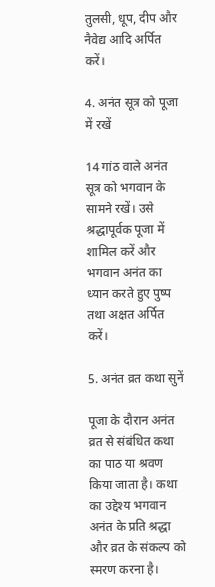तुलसी, धूप, दीप और नैवेद्य आदि अर्पित करें।

4. अनंत सूत्र को पूजा में रखें

14 गांठ वाले अनंत सूत्र को भगवान के सामने रखें। उसे श्रद्धापूर्वक पूजा में शामिल करें और भगवान अनंत का ध्यान करते हुए पुष्प तथा अक्षत अर्पित करें।

5. अनंत व्रत कथा सुनें

पूजा के दौरान अनंत व्रत से संबंधित कथा का पाठ या श्रवण किया जाता है। कथा का उद्देश्य भगवान अनंत के प्रति श्रद्धा और व्रत के संकल्प को स्मरण करना है।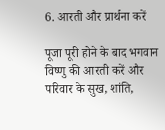6. आरती और प्रार्थना करें

पूजा पूरी होने के बाद भगवान विष्णु की आरती करें और परिवार के सुख, शांति,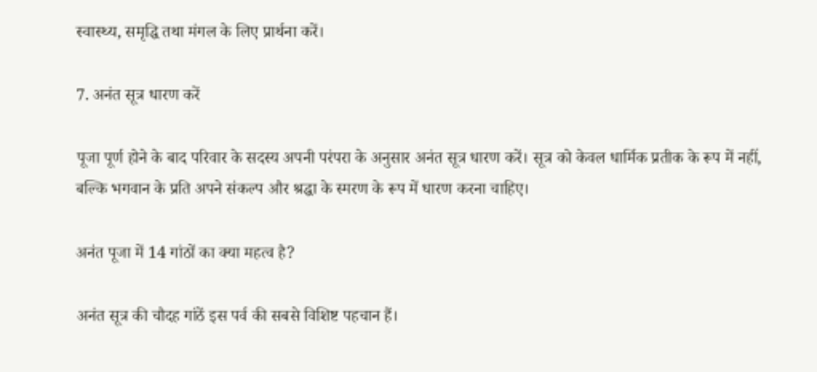स्वास्थ्य, समृद्धि तथा मंगल के लिए प्रार्थना करें।

7. अनंत सूत्र धारण करें

पूजा पूर्ण होने के बाद परिवार के सदस्य अपनी परंपरा के अनुसार अनंत सूत्र धारण करें। सूत्र को केवल धार्मिक प्रतीक के रूप में नहीं, बल्कि भगवान के प्रति अपने संकल्प और श्रद्धा के स्मरण के रूप में धारण करना चाहिए।

अनंत पूजा में 14 गांठों का क्या महत्व है?

अनंत सूत्र की चौदह गांठें इस पर्व की सबसे विशिष्ट पहचान हैं।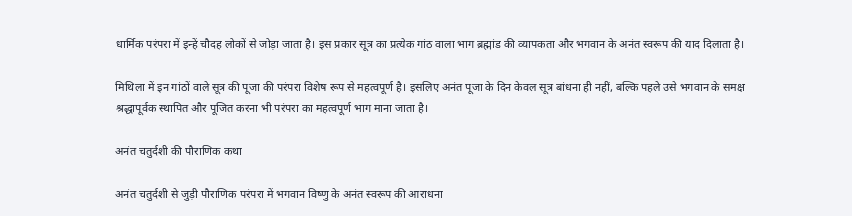धार्मिक परंपरा में इन्हें चौदह लोकों से जोड़ा जाता है। इस प्रकार सूत्र का प्रत्येक गांठ वाला भाग ब्रह्मांड की व्यापकता और भगवान के अनंत स्वरूप की याद दिलाता है।

मिथिला में इन गांठों वाले सूत्र की पूजा की परंपरा विशेष रूप से महत्वपूर्ण है। इसलिए अनंत पूजा के दिन केवल सूत्र बांधना ही नहीं, बल्कि पहले उसे भगवान के समक्ष श्रद्धापूर्वक स्थापित और पूजित करना भी परंपरा का महत्वपूर्ण भाग माना जाता है।

अनंत चतुर्दशी की पौराणिक कथा

अनंत चतुर्दशी से जुड़ी पौराणिक परंपरा में भगवान विष्णु के अनंत स्वरूप की आराधना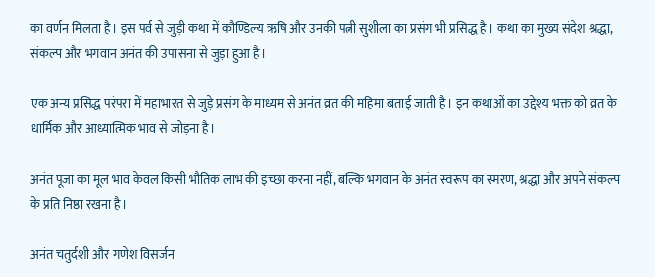का वर्णन मिलता है। इस पर्व से जुड़ी कथा में कौण्डिल्य ऋषि और उनकी पत्नी सुशीला का प्रसंग भी प्रसिद्ध है। कथा का मुख्य संदेश श्रद्धा, संकल्प और भगवान अनंत की उपासना से जुड़ा हुआ है।

एक अन्य प्रसिद्ध परंपरा में महाभारत से जुड़े प्रसंग के माध्यम से अनंत व्रत की महिमा बताई जाती है। इन कथाओं का उद्देश्य भक्त को व्रत के धार्मिक और आध्यात्मिक भाव से जोड़ना है।

अनंत पूजा का मूल भाव केवल किसी भौतिक लाभ की इच्छा करना नहीं, बल्कि भगवान के अनंत स्वरूप का स्मरण, श्रद्धा और अपने संकल्प के प्रति निष्ठा रखना है।

अनंत चतुर्दशी और गणेश विसर्जन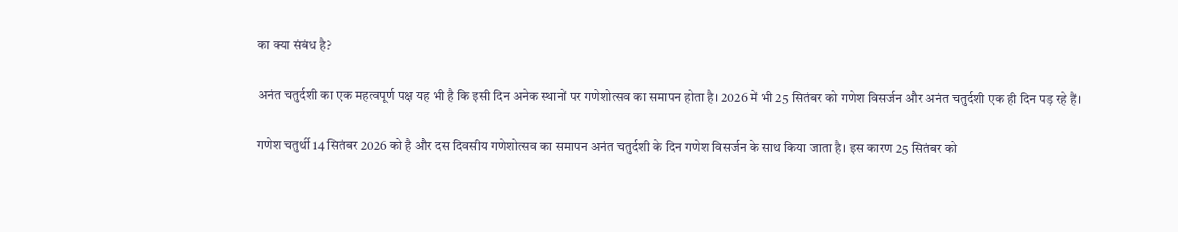का क्या संबंध है?

अनंत चतुर्दशी का एक महत्वपूर्ण पक्ष यह भी है कि इसी दिन अनेक स्थानों पर गणेशोत्सव का समापन होता है। 2026 में भी 25 सितंबर को गणेश विसर्जन और अनंत चतुर्दशी एक ही दिन पड़ रहे हैं।

गणेश चतुर्थी 14 सितंबर 2026 को है और दस दिवसीय गणेशोत्सव का समापन अनंत चतुर्दशी के दिन गणेश विसर्जन के साथ किया जाता है। इस कारण 25 सितंबर को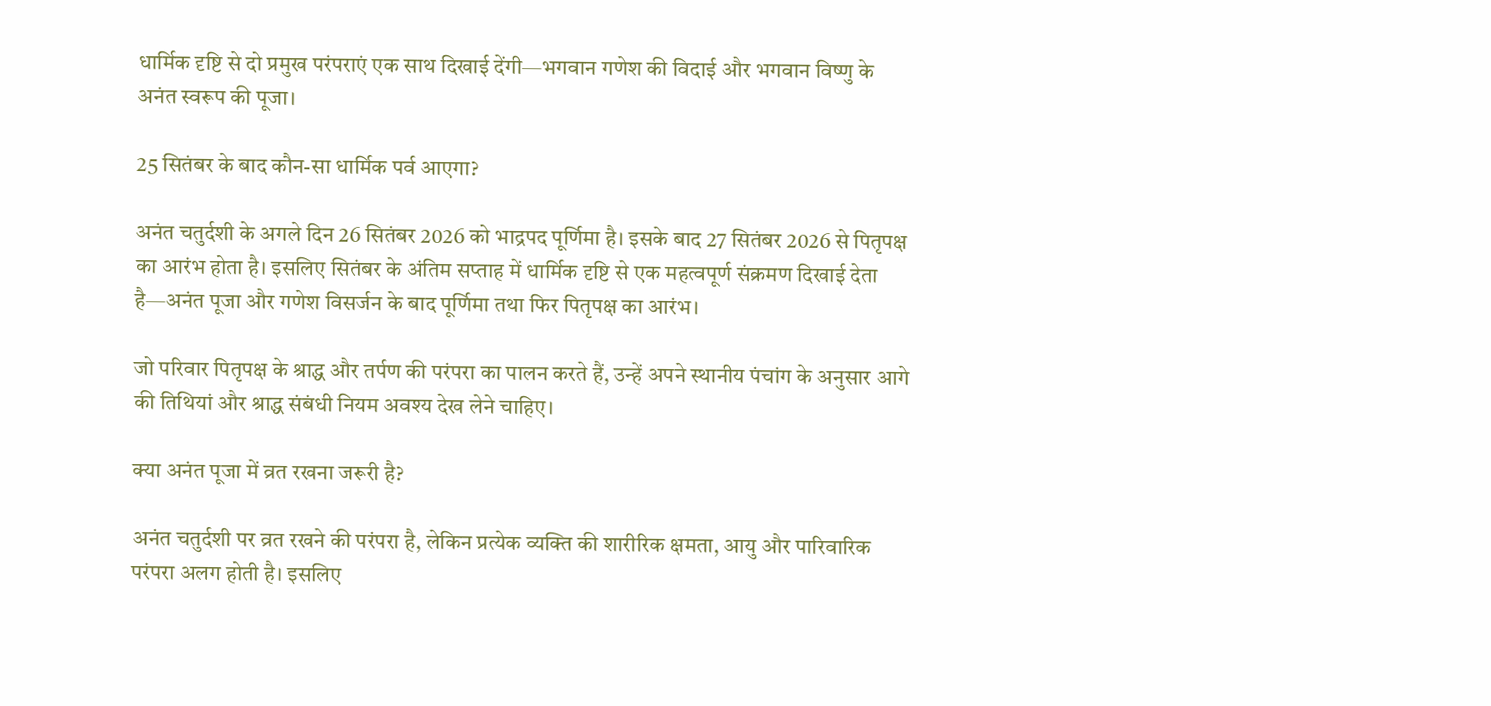धार्मिक दृष्टि से दो प्रमुख परंपराएं एक साथ दिखाई देंगी—भगवान गणेश की विदाई और भगवान विष्णु के अनंत स्वरूप की पूजा।

25 सितंबर के बाद कौन-सा धार्मिक पर्व आएगा?

अनंत चतुर्दशी के अगले दिन 26 सितंबर 2026 को भाद्रपद पूर्णिमा है। इसके बाद 27 सितंबर 2026 से पितृपक्ष का आरंभ होता है। इसलिए सितंबर के अंतिम सप्ताह में धार्मिक दृष्टि से एक महत्वपूर्ण संक्रमण दिखाई देता है—अनंत पूजा और गणेश विसर्जन के बाद पूर्णिमा तथा फिर पितृपक्ष का आरंभ।

जो परिवार पितृपक्ष के श्राद्ध और तर्पण की परंपरा का पालन करते हैं, उन्हें अपने स्थानीय पंचांग के अनुसार आगे की तिथियां और श्राद्ध संबंधी नियम अवश्य देख लेने चाहिए।

क्या अनंत पूजा में व्रत रखना जरूरी है?

अनंत चतुर्दशी पर व्रत रखने की परंपरा है, लेकिन प्रत्येक व्यक्ति की शारीरिक क्षमता, आयु और पारिवारिक परंपरा अलग होती है। इसलिए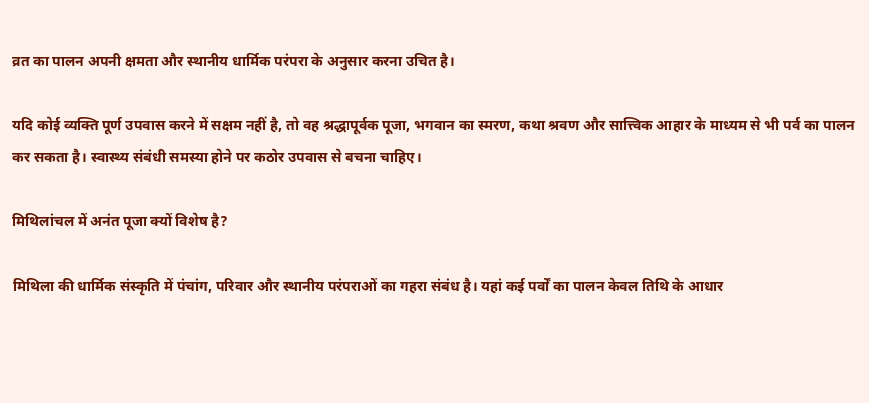व्रत का पालन अपनी क्षमता और स्थानीय धार्मिक परंपरा के अनुसार करना उचित है।

यदि कोई व्यक्ति पूर्ण उपवास करने में सक्षम नहीं है, तो वह श्रद्धापूर्वक पूजा, भगवान का स्मरण, कथा श्रवण और सात्त्विक आहार के माध्यम से भी पर्व का पालन कर सकता है। स्वास्थ्य संबंधी समस्या होने पर कठोर उपवास से बचना चाहिए।

मिथिलांचल में अनंत पूजा क्यों विशेष है?

मिथिला की धार्मिक संस्कृति में पंचांग, परिवार और स्थानीय परंपराओं का गहरा संबंध है। यहां कई पर्वों का पालन केवल तिथि के आधार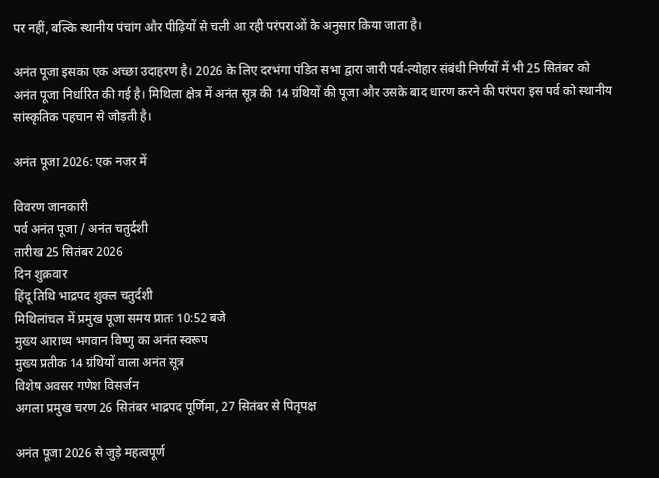पर नहीं, बल्कि स्थानीय पंचांग और पीढ़ियों से चली आ रही परंपराओं के अनुसार किया जाता है।

अनंत पूजा इसका एक अच्छा उदाहरण है। 2026 के लिए दरभंगा पंडित सभा द्वारा जारी पर्व-त्योहार संबंधी निर्णयों में भी 25 सितंबर को अनंत पूजा निर्धारित की गई है। मिथिला क्षेत्र में अनंत सूत्र की 14 ग्रंथियों की पूजा और उसके बाद धारण करने की परंपरा इस पर्व को स्थानीय सांस्कृतिक पहचान से जोड़ती है।

अनंत पूजा 2026: एक नजर में

विवरण जानकारी
पर्व अनंत पूजा / अनंत चतुर्दशी
तारीख 25 सितंबर 2026
दिन शुक्रवार
हिंदू तिथि भाद्रपद शुक्ल चतुर्दशी
मिथिलांचल में प्रमुख पूजा समय प्रातः 10:52 बजे
मुख्य आराध्य भगवान विष्णु का अनंत स्वरूप
मुख्य प्रतीक 14 ग्रंथियों वाला अनंत सूत्र
विशेष अवसर गणेश विसर्जन
अगला प्रमुख चरण 26 सितंबर भाद्रपद पूर्णिमा, 27 सितंबर से पितृपक्ष

अनंत पूजा 2026 से जुड़े महत्वपूर्ण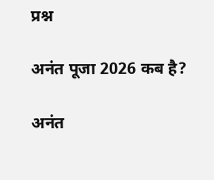प्रश्न

अनंत पूजा 2026 कब है?

अनंत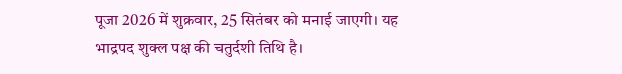पूजा 2026 में शुक्रवार, 25 सितंबर को मनाई जाएगी। यह भाद्रपद शुक्ल पक्ष की चतुर्दशी तिथि है।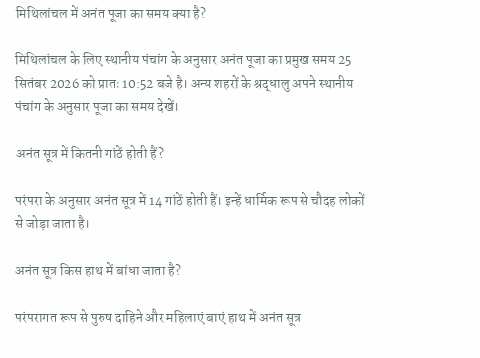मिथिलांचल में अनंत पूजा का समय क्या है?

मिथिलांचल के लिए स्थानीय पंचांग के अनुसार अनंत पूजा का प्रमुख समय 25 सितंबर 2026 को प्रातः 10:52 बजे है। अन्य शहरों के श्रद्धालु अपने स्थानीय पंचांग के अनुसार पूजा का समय देखें।

अनंत सूत्र में कितनी गांठें होती हैं?

परंपरा के अनुसार अनंत सूत्र में 14 गांठें होती हैं। इन्हें धार्मिक रूप से चौदह लोकों से जोड़ा जाता है।

अनंत सूत्र किस हाथ में बांधा जाता है?

परंपरागत रूप से पुरुष दाहिने और महिलाएं बाएं हाथ में अनंत सूत्र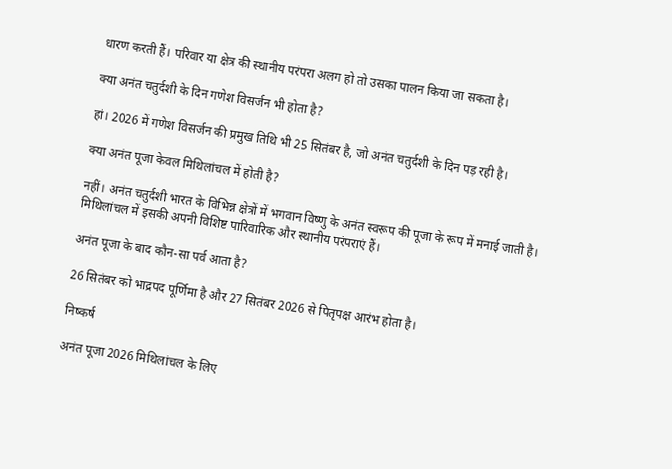धारण करती हैं। परिवार या क्षेत्र की स्थानीय परंपरा अलग हो तो उसका पालन किया जा सकता है।

क्या अनंत चतुर्दशी के दिन गणेश विसर्जन भी होता है?

हां। 2026 में गणेश विसर्जन की प्रमुख तिथि भी 25 सितंबर है, जो अनंत चतुर्दशी के दिन पड़ रही है।

क्या अनंत पूजा केवल मिथिलांचल में होती है?

नहीं। अनंत चतुर्दशी भारत के विभिन्न क्षेत्रों में भगवान विष्णु के अनंत स्वरूप की पूजा के रूप में मनाई जाती है। मिथिलांचल में इसकी अपनी विशिष्ट पारिवारिक और स्थानीय परंपराएं हैं।

अनंत पूजा के बाद कौन-सा पर्व आता है?

26 सितंबर को भाद्रपद पूर्णिमा है और 27 सितंबर 2026 से पितृपक्ष आरंभ होता है।

निष्कर्ष

अनंत पूजा 2026 मिथिलांचल के लिए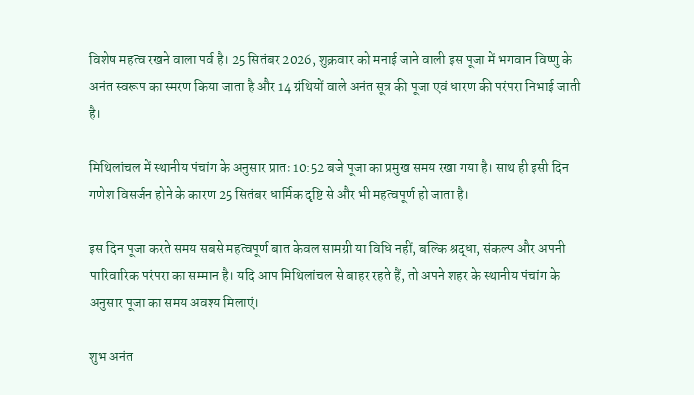विशेष महत्व रखने वाला पर्व है। 25 सितंबर 2026, शुक्रवार को मनाई जाने वाली इस पूजा में भगवान विष्णु के अनंत स्वरूप का स्मरण किया जाता है और 14 ग्रंथियों वाले अनंत सूत्र की पूजा एवं धारण की परंपरा निभाई जाती है।

मिथिलांचल में स्थानीय पंचांग के अनुसार प्रातः 10:52 बजे पूजा का प्रमुख समय रखा गया है। साथ ही इसी दिन गणेश विसर्जन होने के कारण 25 सितंबर धार्मिक दृष्टि से और भी महत्वपूर्ण हो जाता है।

इस दिन पूजा करते समय सबसे महत्वपूर्ण बात केवल सामग्री या विधि नहीं, बल्कि श्रद्धा, संकल्प और अपनी पारिवारिक परंपरा का सम्मान है। यदि आप मिथिलांचल से बाहर रहते हैं, तो अपने शहर के स्थानीय पंचांग के अनुसार पूजा का समय अवश्य मिलाएं।

शुभ अनंत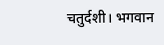चतुर्दशी। भगवान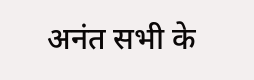अनंत सभी के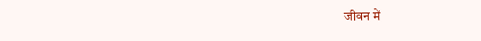जीवन में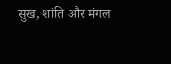सुख, शांति और मंगल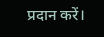प्रदान करें।